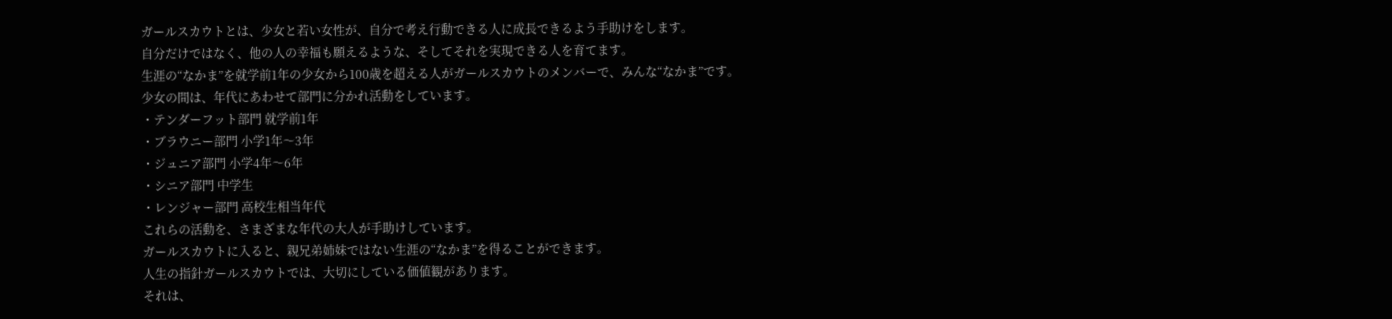ガールスカウトとは、少女と若い女性が、自分で考え行動できる人に成長できるよう手助けをします。
自分だけではなく、他の人の幸福も願えるような、そしてそれを実現できる人を育てます。
生涯の“なかま”を就学前1年の少女から100歳を超える人がガールスカウトのメンバーで、みんな“なかま”です。
少女の間は、年代にあわせて部門に分かれ活動をしています。
・テンダーフット部門 就学前1年
・ブラウニー部門 小学1年〜3年
・ジュニア部門 小学4年〜6年
・シニア部門 中学生
・レンジャー部門 高校生相当年代
これらの活動を、さまざまな年代の大人が手助けしています。
ガールスカウトに入ると、親兄弟姉妹ではない生涯の“なかま”を得ることができます。
人生の指針ガールスカウトでは、大切にしている価値観があります。
それは、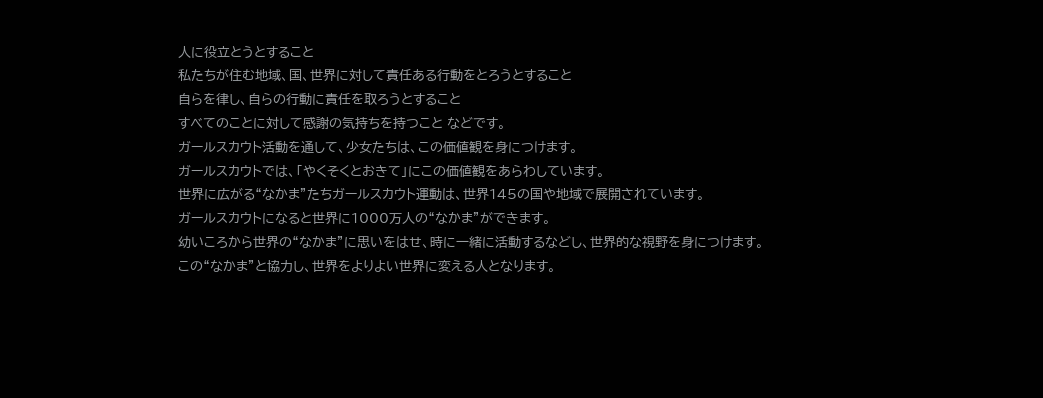人に役立とうとすること
私たちが住む地域、国、世界に対して責任ある行動をとろうとすること
自らを律し、自らの行動に責任を取ろうとすること
すべてのことに対して感謝の気持ちを持つこと などです。
ガールスカウト活動を通して、少女たちは、この価値観を身につけます。
ガールスカウトでは、「やくそくとおきて」にこの価値観をあらわしています。
世界に広がる“なかま”たちガールスカウト運動は、世界145の国や地域で展開されています。
ガールスカウトになると世界に1000万人の“なかま”ができます。
幼いころから世界の“なかま”に思いをはせ、時に一緒に活動するなどし、世界的な視野を身につけます。
この“なかま”と協力し、世界をよりよい世界に変える人となります。